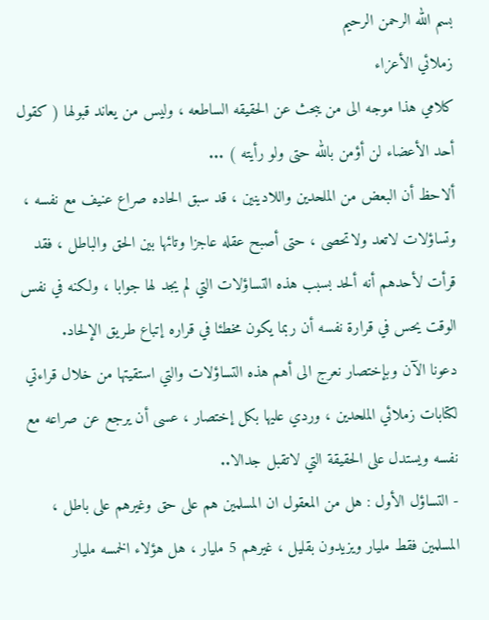بسم الله الرحمن الرحيم
زملائي الأعزاء
كلامي هذا موجه الى من يبحث عن الحقيقه الساطعه ، وليس من يعاند قبولها ( كقول أحد الأعضاء لن أؤمن بالله حتى ولو رأيته ) ...
ألاحظ أن البعض من الملحدين واللادينين ، قد سبق الحاده صراع عنيف مع نفسه ، وتساؤلات لاتعد ولاتحصى ، حتى أصبح عقله عاجزا وتائها بين الحق والباطل ، فقد قرأت لأحدهم أنه ألحد بسبب هذه التساؤلات التي لم يجد لها جوابا ، ولكنه في نفس الوقت يحس في قرارة نفسه أن ربما يكون مخطئا في قراره إتباع طريق الإلحاد.
دعونا الآن وبإختصار نعرج الى أهم هذه التساؤلات والتي استقيتها من خلال قراءتي لكتابات زملائي الملحدين ، وردي عليها بكل إختصار ، عسى أن يرجع عن صراعه مع نفسه ويستدل على الحقيقة التي لاتقبل جدالا..
- التساؤل الأول : هل من المعقول ان المسلمين هم على حق وغيرهم على باطل ، المسلمين فقط مليار ويزيدون بقليل ، غيرهم 5 مليار ، هل هؤلاء الخمسه مليار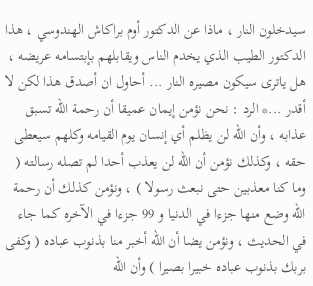سيدخلون النار ، ماذا عن الدكتور أوم براكاش الهندوسي ، هذا الدكتور الطيب الذي يخدم الناس ويقابلهم بإبتسامه عريضه ، هل ياترى سيكون مصيره النار ... أحاول ان أصدق هذا لكن لا أقدر ...* الرد : نحن نؤمن إيمان عميقا أن رحمة الله تسبق عذابه ، وأن الله لن يظلم أي إنسان يوم القيامه وكلهم سيعطى حقه ، وكذلك نؤمن أن الله لن يعذب أحدا لم تصله رسالته ( وما كنا معذبين حتى نبعث رسولا ) ، ونؤمن كذلك أن رحمة الله وضع منها جزءا في الدنيا و 99 جزءا في الآخره كما جاء في الحديث ، ونؤمن يضا أن الله أخبر منا بذنوب عباده ( وكفى بربك بذنوب عباده خبيرا بصيرا ) وأن الله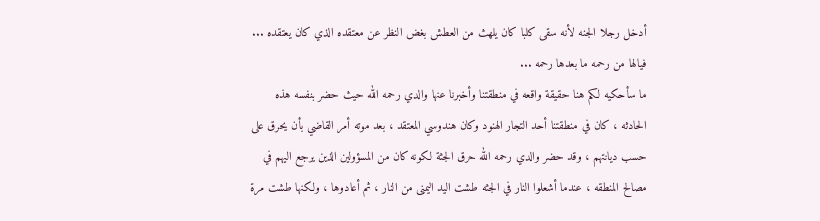أدخل رجلا الجنه لأنه سقى كلبا كان يلهث من العطش بغض النظر عن معتقده الذي كان يعتقده ... فيالها من رحمه ما بعدها رحمه ...
ما سأحكيه لكم هنا حقيقة واقعه في منطقتنا وأخبرنا عنها والدي رحمه الله حيث حضر بنفسه هذه الحادثه ، كان في منطقتنا أحد التجار الهنود وكان هندوسي المعتقد ، بعد موته أمر القاضي بأن يحرق على حسب ديانتهم ، وقد حضر والدي رحمه الله حرق الجثة لكونه كان من المسؤولين الذين يرجع اليهم في مصالح المنطقه ، عندما أشعلوا النار في الجثه طشت اليد اليمنى من النار ، ثم أعادوها ، ولكنها طشت مرة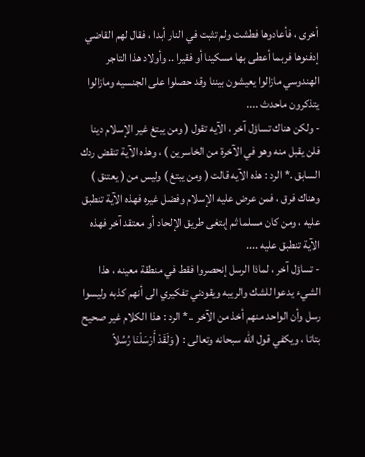أخرى ، فأعادوها فطشت ولم تثبت في النار أبدا ، فقال لهم القاضي إدفنوها فربما أعطى بها مسكينا أو فقيرا .. وأولاد هذا التاجر الهندوسي مازالوا يعيشون بيننا وقد حصلوا على الجنسيه ومازالوا يتذكرون ماحدث ....
- ولكن هناك تساؤل آخر ، الآيه تقول ( ومن يبتغ غير الإسلام دينا فلن يقبل منه وهو في الآخرة من الخاسرين ) ، وهذه الآية تنقض ردك السابق .* الرد : هذه الآيه قالت ( ومن يبتغ ) وليس من ( يعتنق ) وهناك فرق ، فمن عرض عليه الإسلام وفضل غيره فهذه الآية تنطبق عليه ، ومن كان مسلما ثم إبتغى طريق الإلحاد أو معتقد آخر فهذه الآية تنطبق عليه ....
- تساؤل آخر ، لماذا الرسل إنحصروا فقط في منطقة معينه ، هذا الشيء يدعوا للشك والريبه ويقودني تفكيري الى أنهم كذبه وليسوا رسل وأن الواحد منهم أخذ من الآخر ..* الرد : هذا الكلام غير صحيح بتاتا ، ويكفي قول الله سبحانه وتعالى : ( وَلَقَدْ أَرْسَلْنَا رُسُلاً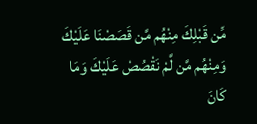مِّن قَبْلِكَ مِنْهُم مَّن قَصَصْنَا عَلَيْكَ وَمِنْهُم مَّن لَّمْ نَقْصُصْ عَلَيْكَ وَمَا كَانَ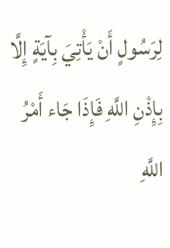لِرَسُولٍ أَنْ يَأْتِيَ بِآيَةٍ إِلَّا بِإِذْنِ اللَّهِ فَإِذَا جَاء أَمْرُ اللَّهِ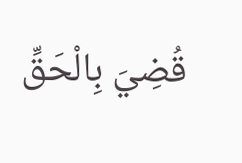قُضِيَ بِالْحَقِّ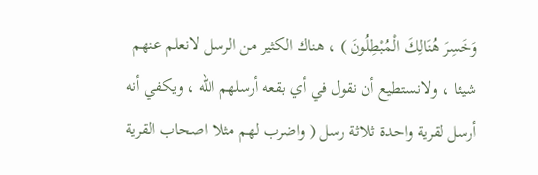وَخَسِرَ هُنَالِكَ الْمُبْطِلُونَ ) ، هناك الكثير من الرسل لانعلم عنهم شيئا ، ولانستطيع أن نقول في أي بقعه أرسلهم الله ، ويكفي أنه أرسل لقرية واحدة ثلاثة رسل ( واضرب لهم مثلا اصحاب القرية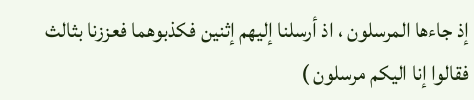إذ جاءها المرسلون ، اذ أرسلنا إليهم إثنين فكذبوهما فعززنا بثالث فقالوا إنا اليكم مرسلون )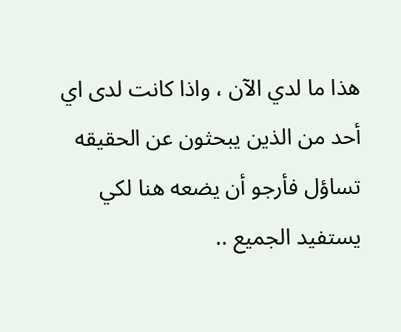هذا ما لدي الآن ، واذا كانت لدى اي أحد من الذين يبحثون عن الحقيقه تساؤل فأرجو أن يضعه هنا لكي يستفيد الجميع ..